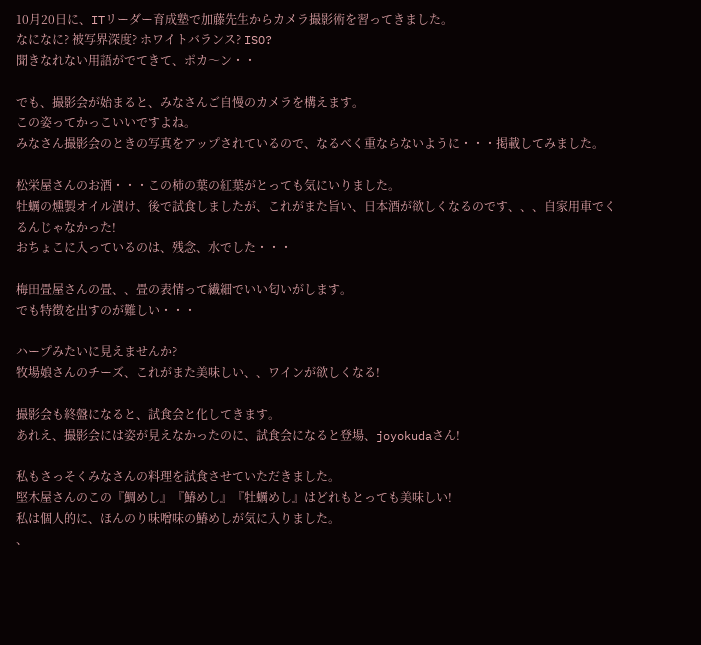10月20日に、ITリーダー育成塾で加藤先生からカメラ撮影術を習ってきました。
なになに? 被写界深度? ホワイトバランス? ISO?
聞きなれない用語がでてきて、ポカ〜ン・・

でも、撮影会が始まると、みなさんご自慢のカメラを構えます。
この姿ってかっこいいですよね。
みなさん撮影会のときの写真をアップされているので、なるべく重ならないように・・・掲載してみました。

松栄屋さんのお酒・・・この柿の葉の紅葉がとっても気にいりました。
牡蠣の燻製オイル漬け、後で試食しましたが、これがまた旨い、日本酒が欲しくなるのです、、、自家用車でくるんじゃなかった!
おちょこに入っているのは、残念、水でした・・・

梅田畳屋さんの畳、、畳の表情って繊細でいい匂いがします。
でも特徴を出すのが難しい・・・

ハープみたいに見えませんか?
牧場娘さんのチーズ、これがまた美味しい、、ワインが欲しくなる!

撮影会も終盤になると、試食会と化してきます。
あれえ、撮影会には姿が見えなかったのに、試食会になると登場、joyokudaさん!

私もさっそくみなさんの料理を試食させていただきました。
堅木屋さんのこの『鯛めし』『鰆めし』『牡蠣めし』はどれもとっても美味しい!
私は個人的に、ほんのり味噌味の鰆めしが気に入りました。
、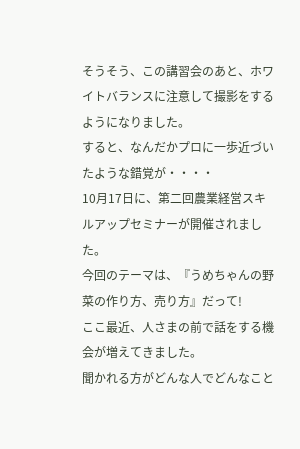そうそう、この講習会のあと、ホワイトバランスに注意して撮影をするようになりました。
すると、なんだかプロに一歩近づいたような錯覚が・・・・
10月17日に、第二回農業経営スキルアップセミナーが開催されました。
今回のテーマは、『うめちゃんの野菜の作り方、売り方』だって!
ここ最近、人さまの前で話をする機会が増えてきました。
聞かれる方がどんな人でどんなこと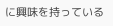に興味を持っている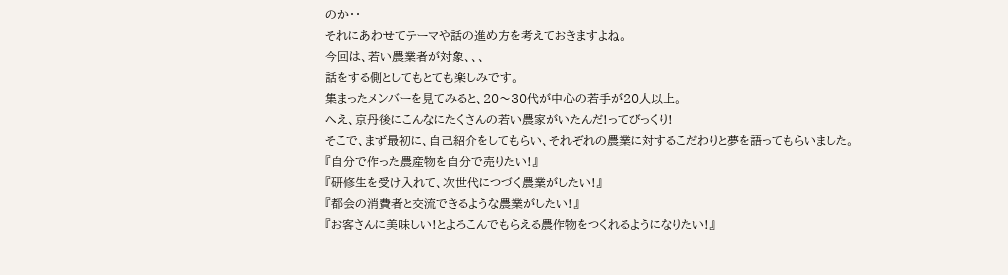のか・・
それにあわせてテーマや話の進め方を考えておきますよね。
今回は、若い農業者が対象、、、
話をする側としてもとても楽しみです。
集まったメンバーを見てみると、20〜30代が中心の若手が20人以上。
へえ、京丹後にこんなにたくさんの若い農家がいたんだ!ってびっくり!
そこで、まず最初に、自己紹介をしてもらい、それぞれの農業に対するこだわりと夢を語ってもらいました。
『自分で作った農産物を自分で売りたい!』
『研修生を受け入れて、次世代につづく農業がしたい!』
『都会の消費者と交流できるような農業がしたい!』
『お客さんに美味しい!とよろこんでもらえる農作物をつくれるようになりたい!』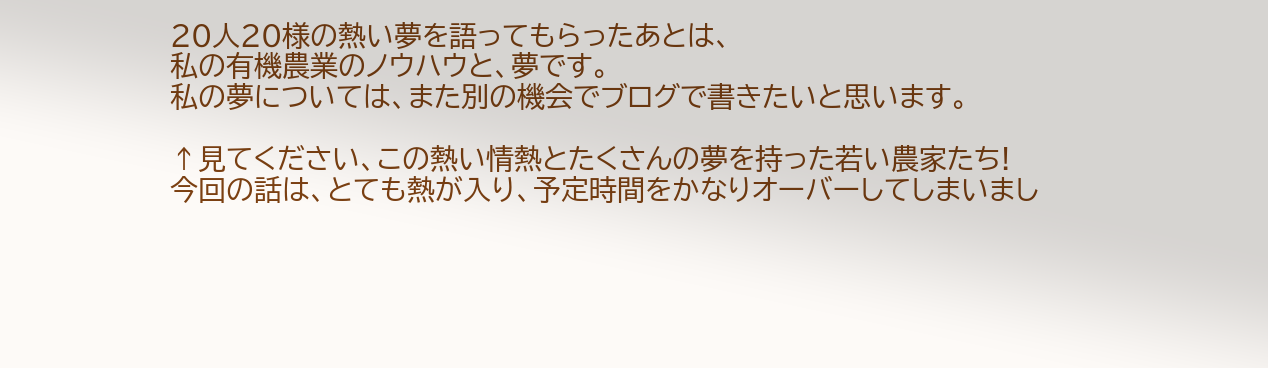20人20様の熱い夢を語ってもらったあとは、
私の有機農業のノウハウと、夢です。
私の夢については、また別の機会でブログで書きたいと思います。

↑見てください、この熱い情熱とたくさんの夢を持った若い農家たち!
今回の話は、とても熱が入り、予定時間をかなりオーバーしてしまいまし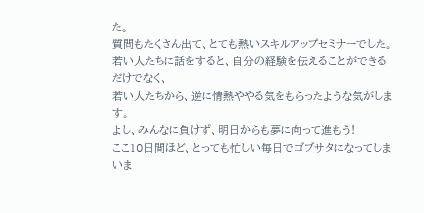た。
質問もたくさん出て、とても熱いスキルアップセミナーでした。
若い人たちに話をすると、自分の経験を伝えることができるだけでなく、
若い人たちから、逆に情熱ややる気をもらったような気がします。
よし、みんなに負けず、明日からも夢に向って進もう!
ここ10日間ほど、とっても忙しい毎日でゴブサタになってしまいま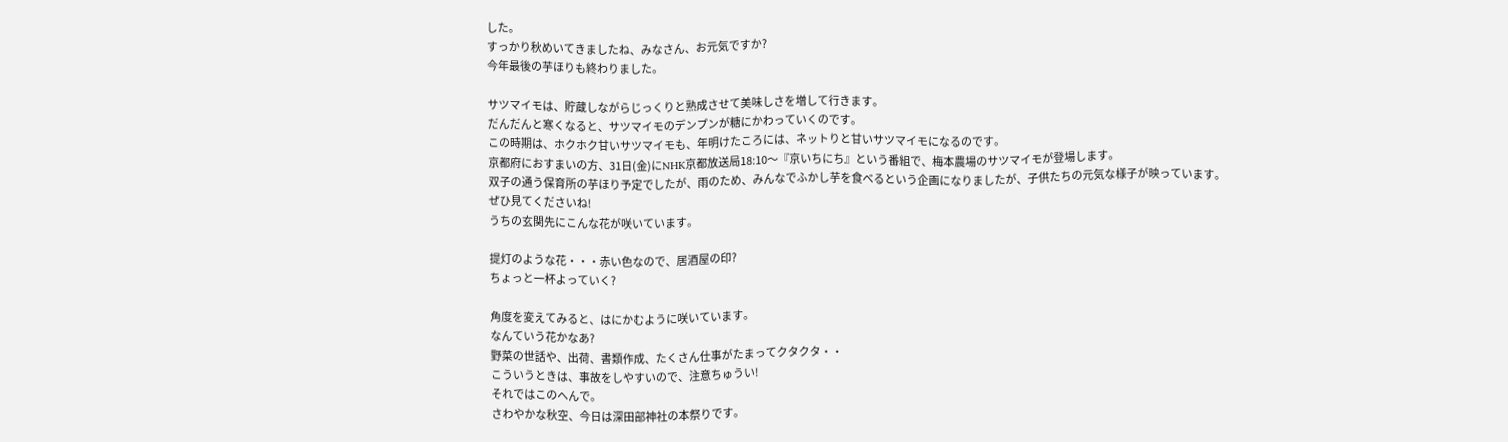した。
すっかり秋めいてきましたね、みなさん、お元気ですか?
今年最後の芋ほりも終わりました。

サツマイモは、貯蔵しながらじっくりと熟成させて美味しさを増して行きます。
だんだんと寒くなると、サツマイモのデンプンが糖にかわっていくのです。
この時期は、ホクホク甘いサツマイモも、年明けたころには、ネットりと甘いサツマイモになるのです。
京都府におすまいの方、31日(金)にNHK京都放送局18:10〜『京いちにち』という番組で、梅本農場のサツマイモが登場します。
双子の通う保育所の芋ほり予定でしたが、雨のため、みんなでふかし芋を食べるという企画になりましたが、子供たちの元気な様子が映っています。
ぜひ見てくださいね!
うちの玄関先にこんな花が咲いています。

提灯のような花・・・赤い色なので、居酒屋の印?
ちょっと一杯よっていく?

角度を変えてみると、はにかむように咲いています。
なんていう花かなあ?
野菜の世話や、出荷、書類作成、たくさん仕事がたまってクタクタ・・
こういうときは、事故をしやすいので、注意ちゅうい!
それではこのへんで。
さわやかな秋空、今日は深田部神社の本祭りです。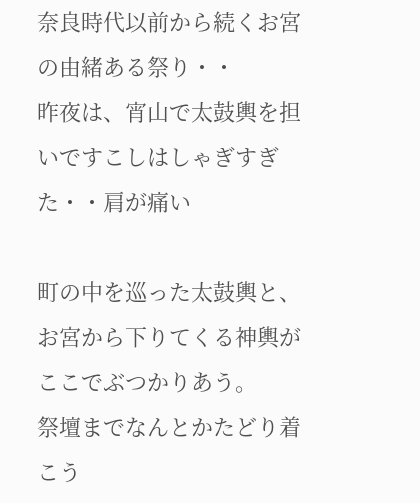奈良時代以前から続くお宮の由緒ある祭り・・
昨夜は、宵山で太鼓輿を担いですこしはしゃぎすぎた・・肩が痛い

町の中を巡った太鼓輿と、お宮から下りてくる神輿がここでぶつかりあう。
祭壇までなんとかたどり着こう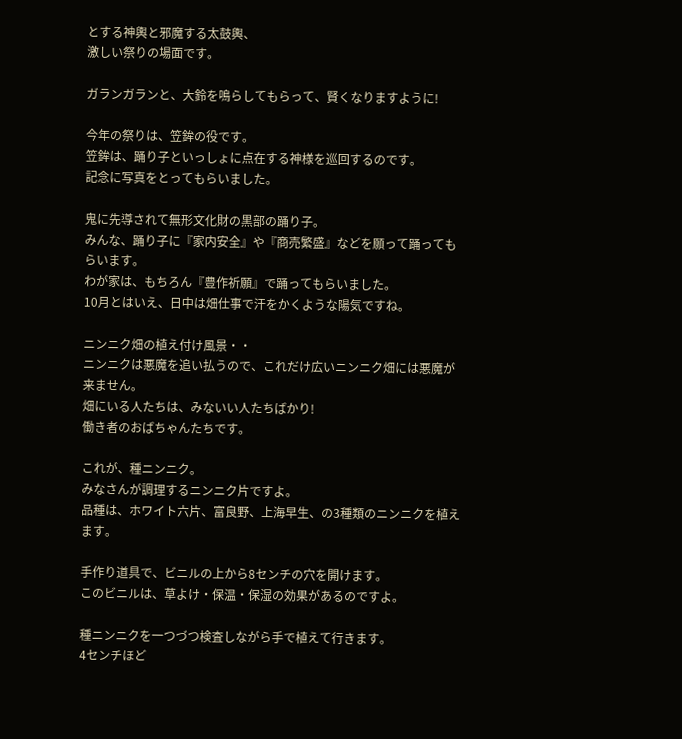とする神輿と邪魔する太鼓輿、
激しい祭りの場面です。

ガランガランと、大鈴を鳴らしてもらって、賢くなりますように!

今年の祭りは、笠鉾の役です。
笠鉾は、踊り子といっしょに点在する神様を巡回するのです。
記念に写真をとってもらいました。

鬼に先導されて無形文化財の黒部の踊り子。
みんな、踊り子に『家内安全』や『商売繁盛』などを願って踊ってもらいます。
わが家は、もちろん『豊作祈願』で踊ってもらいました。
10月とはいえ、日中は畑仕事で汗をかくような陽気ですね。

ニンニク畑の植え付け風景・・
ニンニクは悪魔を追い払うので、これだけ広いニンニク畑には悪魔が来ません。
畑にいる人たちは、みないい人たちばかり!
働き者のおばちゃんたちです。

これが、種ニンニク。
みなさんが調理するニンニク片ですよ。
品種は、ホワイト六片、富良野、上海早生、の3種類のニンニクを植えます。

手作り道具で、ビニルの上から8センチの穴を開けます。
このビニルは、草よけ・保温・保湿の効果があるのですよ。

種ニンニクを一つづつ検査しながら手で植えて行きます。
4センチほど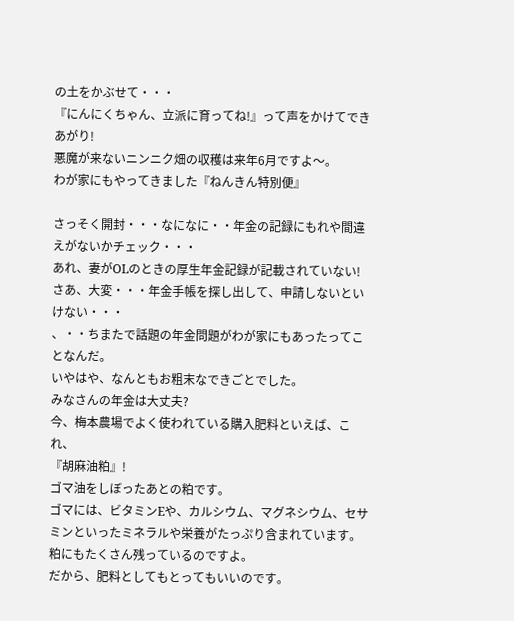の土をかぶせて・・・
『にんにくちゃん、立派に育ってね!』って声をかけてできあがり!
悪魔が来ないニンニク畑の収穫は来年6月ですよ〜。
わが家にもやってきました『ねんきん特別便』

さっそく開封・・・なになに・・年金の記録にもれや間違えがないかチェック・・・
あれ、妻がOLのときの厚生年金記録が記載されていない!
さあ、大変・・・年金手帳を探し出して、申請しないといけない・・・
、・・ちまたで話題の年金問題がわが家にもあったってことなんだ。
いやはや、なんともお粗末なできごとでした。
みなさんの年金は大丈夫?
今、梅本農場でよく使われている購入肥料といえば、これ、
『胡麻油粕』!
ゴマ油をしぼったあとの粕です。
ゴマには、ビタミンEや、カルシウム、マグネシウム、セサミンといったミネラルや栄養がたっぷり含まれています。
粕にもたくさん残っているのですよ。
だから、肥料としてもとってもいいのです。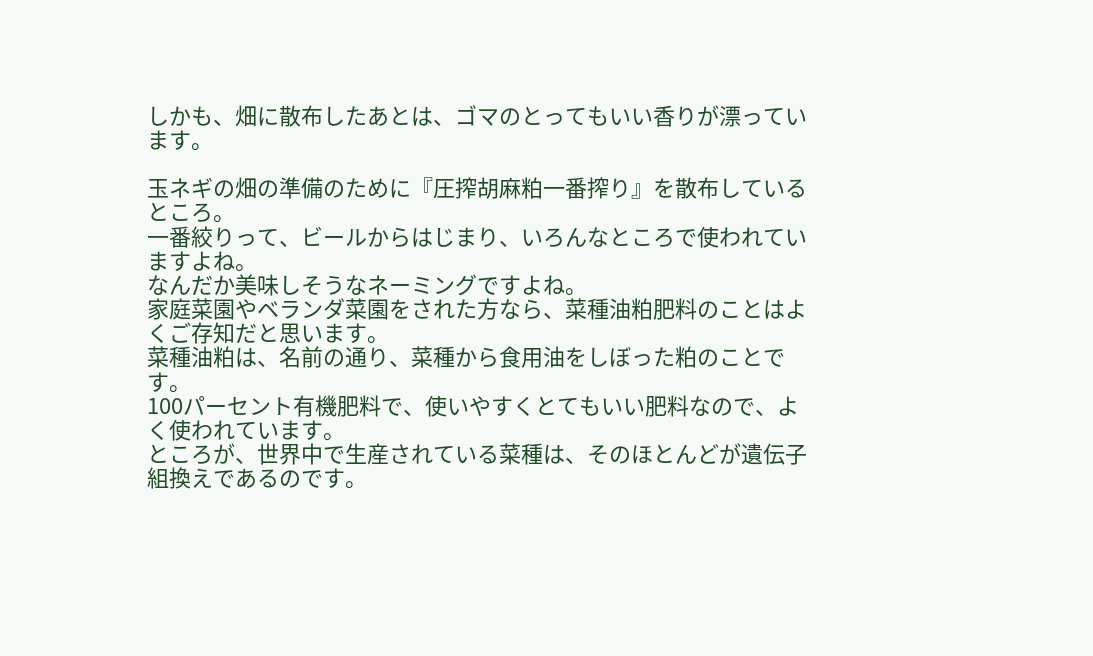しかも、畑に散布したあとは、ゴマのとってもいい香りが漂っています。

玉ネギの畑の準備のために『圧搾胡麻粕一番搾り』を散布しているところ。
一番絞りって、ビールからはじまり、いろんなところで使われていますよね。
なんだか美味しそうなネーミングですよね。
家庭菜園やベランダ菜園をされた方なら、菜種油粕肥料のことはよくご存知だと思います。
菜種油粕は、名前の通り、菜種から食用油をしぼった粕のことです。
100パーセント有機肥料で、使いやすくとてもいい肥料なので、よく使われています。
ところが、世界中で生産されている菜種は、そのほとんどが遺伝子組換えであるのです。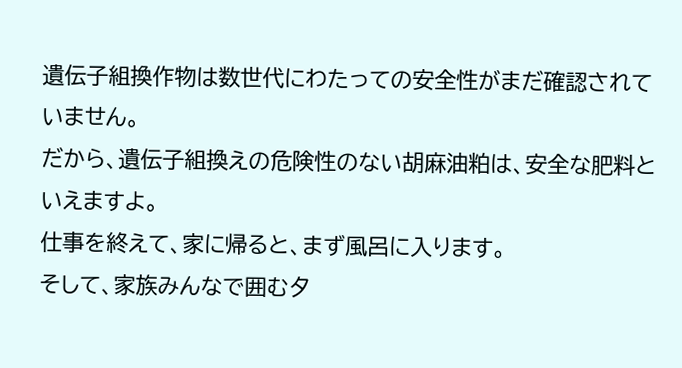遺伝子組換作物は数世代にわたっての安全性がまだ確認されていません。
だから、遺伝子組換えの危険性のない胡麻油粕は、安全な肥料といえますよ。
仕事を終えて、家に帰ると、まず風呂に入ります。
そして、家族みんなで囲む夕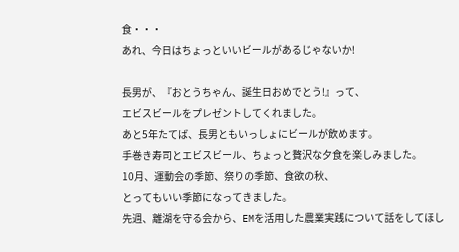食・・・
あれ、今日はちょっといいビールがあるじゃないか!

長男が、『おとうちゃん、誕生日おめでとう!』って、
エビスビールをプレゼントしてくれました。
あと5年たてば、長男ともいっしょにビールが飲めます。
手巻き寿司とエビスビール、ちょっと贅沢な夕食を楽しみました。
10月、運動会の季節、祭りの季節、食欲の秋、
とってもいい季節になってきました。
先週、離湖を守る会から、EMを活用した農業実践について話をしてほし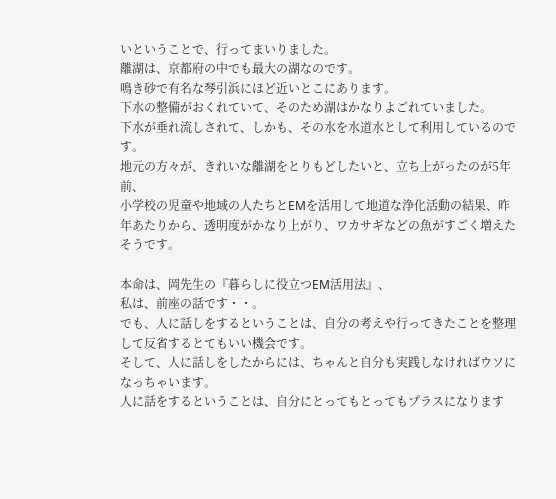いということで、行ってまいりました。
離湖は、京都府の中でも最大の湖なのです。
鳴き砂で有名な琴引浜にほど近いとこにあります。
下水の整備がおくれていて、そのため湖はかなりよごれていました。
下水が垂れ流しされて、しかも、その水を水道水として利用しているのです。
地元の方々が、きれいな離湖をとりもどしたいと、立ち上がったのが5年前、
小学校の児童や地域の人たちとEMを活用して地道な浄化活動の結果、昨年あたりから、透明度がかなり上がり、ワカサギなどの魚がすごく増えたそうです。

本命は、岡先生の『暮らしに役立つEM活用法』、
私は、前座の話です・・。
でも、人に話しをするということは、自分の考えや行ってきたことを整理して反省するとてもいい機会です。
そして、人に話しをしたからには、ちゃんと自分も実践しなければウソになっちゃいます。
人に話をするということは、自分にとってもとってもプラスになります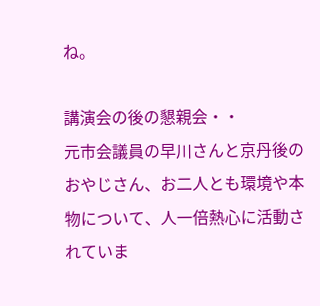ね。

講演会の後の懇親会・・
元市会議員の早川さんと京丹後のおやじさん、お二人とも環境や本物について、人一倍熱心に活動されていま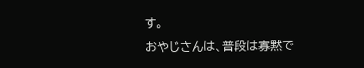す。
おやじさんは、普段は寡黙で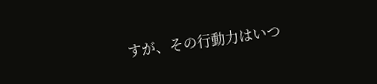すが、その行動力はいつ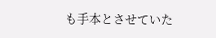も手本とさせていた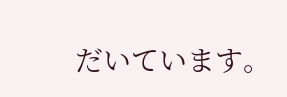だいています。